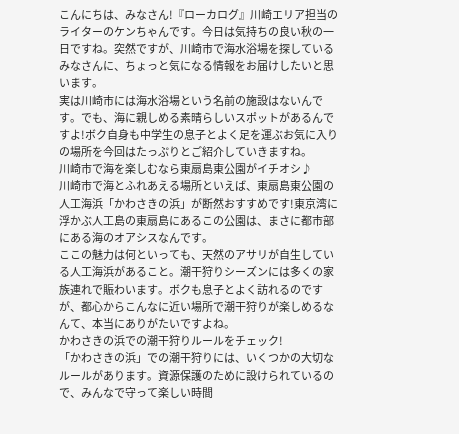こんにちは、みなさん!『ローカログ』川崎エリア担当のライターのケンちゃんです。今日は気持ちの良い秋の一日ですね。突然ですが、川崎市で海水浴場を探しているみなさんに、ちょっと気になる情報をお届けしたいと思います。
実は川崎市には海水浴場という名前の施設はないんです。でも、海に親しめる素晴らしいスポットがあるんですよ!ボク自身も中学生の息子とよく足を運ぶお気に入りの場所を今回はたっぷりとご紹介していきますね。
川崎市で海を楽しむなら東扇島東公園がイチオシ♪
川崎市で海とふれあえる場所といえば、東扇島東公園の人工海浜「かわさきの浜」が断然おすすめです!東京湾に浮かぶ人工島の東扇島にあるこの公園は、まさに都市部にある海のオアシスなんです。
ここの魅力は何といっても、天然のアサリが自生している人工海浜があること。潮干狩りシーズンには多くの家族連れで賑わいます。ボクも息子とよく訪れるのですが、都心からこんなに近い場所で潮干狩りが楽しめるなんて、本当にありがたいですよね。
かわさきの浜での潮干狩りルールをチェック!
「かわさきの浜」での潮干狩りには、いくつかの大切なルールがあります。資源保護のために設けられているので、みんなで守って楽しい時間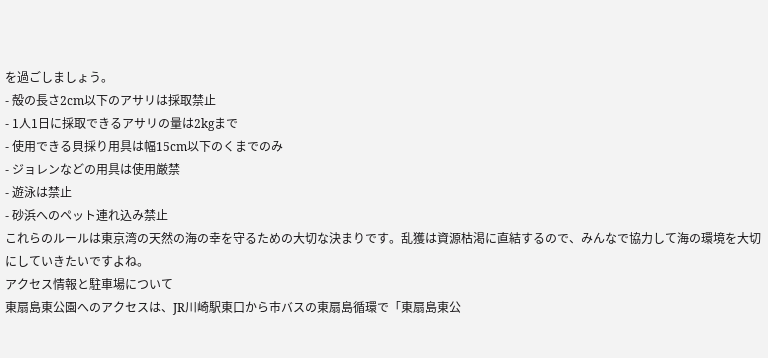を過ごしましょう。
- 殻の長さ2cm以下のアサリは採取禁止
- 1人1日に採取できるアサリの量は2kgまで
- 使用できる貝採り用具は幅15cm以下のくまでのみ
- ジョレンなどの用具は使用厳禁
- 遊泳は禁止
- 砂浜へのペット連れ込み禁止
これらのルールは東京湾の天然の海の幸を守るための大切な決まりです。乱獲は資源枯渇に直結するので、みんなで協力して海の環境を大切にしていきたいですよね。
アクセス情報と駐車場について
東扇島東公園へのアクセスは、JR川崎駅東口から市バスの東扇島循環で「東扇島東公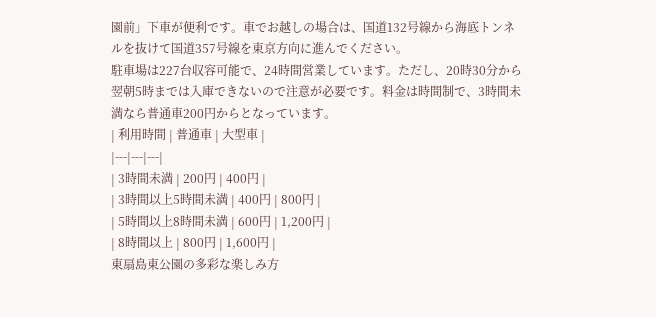園前」下車が便利です。車でお越しの場合は、国道132号線から海底トンネルを抜けて国道357号線を東京方向に進んでください。
駐車場は227台収容可能で、24時間営業しています。ただし、20時30分から翌朝5時までは入庫できないので注意が必要です。料金は時間制で、3時間未満なら普通車200円からとなっています。
| 利用時間 | 普通車 | 大型車 |
|---|---|---|
| 3時間未満 | 200円 | 400円 |
| 3時間以上5時間未満 | 400円 | 800円 |
| 5時間以上8時間未満 | 600円 | 1,200円 |
| 8時間以上 | 800円 | 1,600円 |
東扇島東公園の多彩な楽しみ方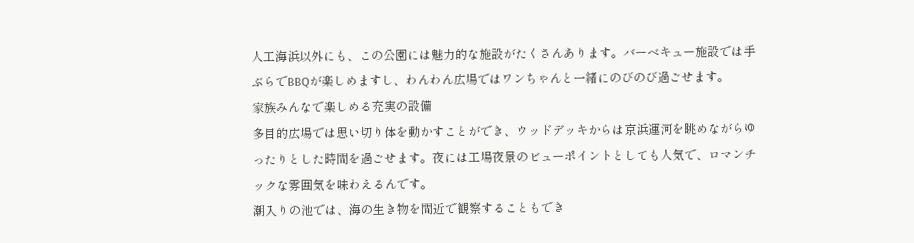人工海浜以外にも、この公園には魅力的な施設がたくさんあります。バーベキュー施設では手ぶらでBBQが楽しめますし、わんわん広場ではワンちゃんと一緒にのびのび過ごせます。
家族みんなで楽しめる充実の設備
多目的広場では思い切り体を動かすことができ、ウッドデッキからは京浜運河を眺めながらゆったりとした時間を過ごせます。夜には工場夜景のビューポイントとしても人気で、ロマンチックな雰囲気を味わえるんです。
潮入りの池では、海の生き物を間近で観察することもでき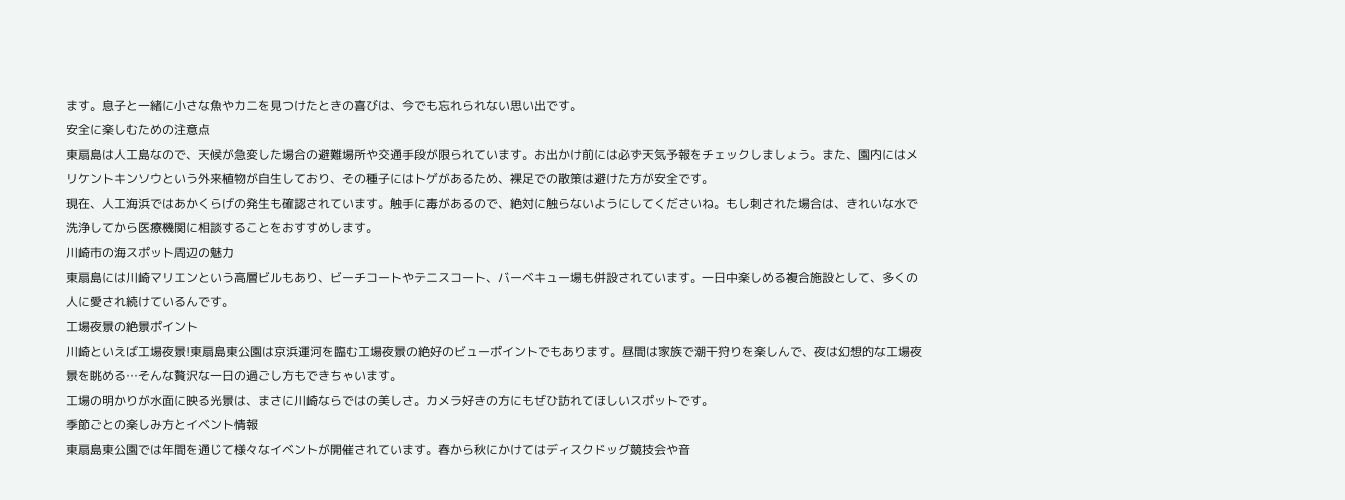ます。息子と一緒に小さな魚やカニを見つけたときの喜びは、今でも忘れられない思い出です。
安全に楽しむための注意点
東扇島は人工島なので、天候が急変した場合の避難場所や交通手段が限られています。お出かけ前には必ず天気予報をチェックしましょう。また、園内にはメリケントキンソウという外来植物が自生しており、その種子にはトゲがあるため、裸足での散策は避けた方が安全です。
現在、人工海浜ではあかくらげの発生も確認されています。触手に毒があるので、絶対に触らないようにしてくださいね。もし刺された場合は、きれいな水で洗浄してから医療機関に相談することをおすすめします。
川崎市の海スポット周辺の魅力
東扇島には川崎マリエンという高層ビルもあり、ビーチコートやテニスコート、バーベキュー場も併設されています。一日中楽しめる複合施設として、多くの人に愛され続けているんです。
工場夜景の絶景ポイント
川崎といえば工場夜景!東扇島東公園は京浜運河を臨む工場夜景の絶好のビューポイントでもあります。昼間は家族で潮干狩りを楽しんで、夜は幻想的な工場夜景を眺める…そんな贅沢な一日の過ごし方もできちゃいます。
工場の明かりが水面に映る光景は、まさに川崎ならではの美しさ。カメラ好きの方にもぜひ訪れてほしいスポットです。
季節ごとの楽しみ方とイベント情報
東扇島東公園では年間を通じて様々なイベントが開催されています。春から秋にかけてはディスクドッグ競技会や音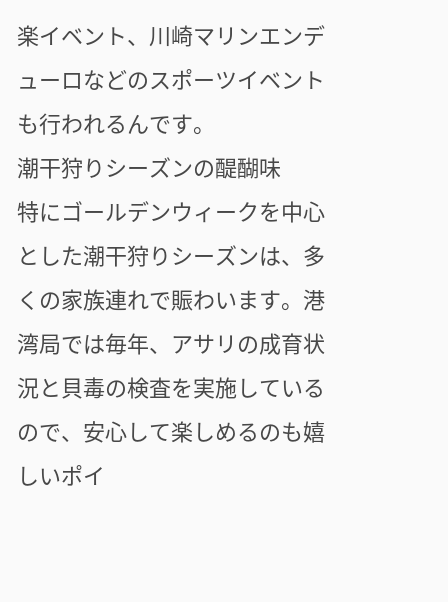楽イベント、川崎マリンエンデューロなどのスポーツイベントも行われるんです。
潮干狩りシーズンの醍醐味
特にゴールデンウィークを中心とした潮干狩りシーズンは、多くの家族連れで賑わいます。港湾局では毎年、アサリの成育状況と貝毒の検査を実施しているので、安心して楽しめるのも嬉しいポイ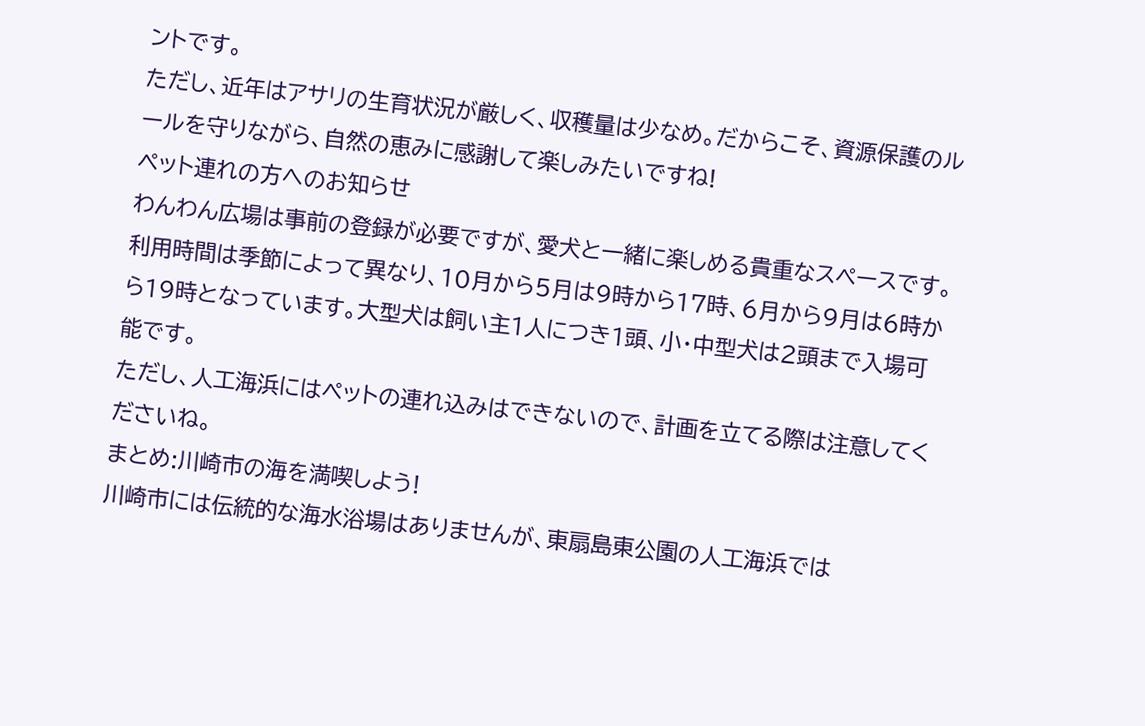ントです。
ただし、近年はアサリの生育状況が厳しく、収穫量は少なめ。だからこそ、資源保護のルールを守りながら、自然の恵みに感謝して楽しみたいですね!
ペット連れの方へのお知らせ
わんわん広場は事前の登録が必要ですが、愛犬と一緒に楽しめる貴重なスペースです。利用時間は季節によって異なり、10月から5月は9時から17時、6月から9月は6時から19時となっています。大型犬は飼い主1人につき1頭、小・中型犬は2頭まで入場可能です。
ただし、人工海浜にはペットの連れ込みはできないので、計画を立てる際は注意してくださいね。
まとめ:川崎市の海を満喫しよう!
川崎市には伝統的な海水浴場はありませんが、東扇島東公園の人工海浜では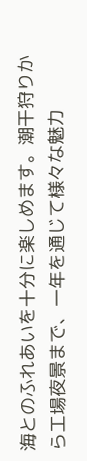海とのふれあいを十分に楽しめます。潮干狩りから工場夜景まで、一年を通じて様々な魅力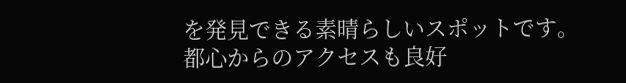を発見できる素晴らしいスポットです。
都心からのアクセスも良好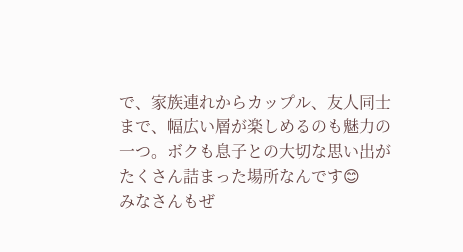で、家族連れからカップル、友人同士まで、幅広い層が楽しめるのも魅力の一つ。ボクも息子との大切な思い出がたくさん詰まった場所なんです😊
みなさんもぜ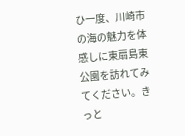ひ一度、川崎市の海の魅力を体感しに東扇島東公園を訪れてみてください。きっと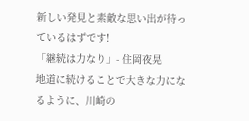新しい発見と素敵な思い出が待っているはずです!
「継続は力なり」- 住岡夜晃
地道に続けることで大きな力になるように、川崎の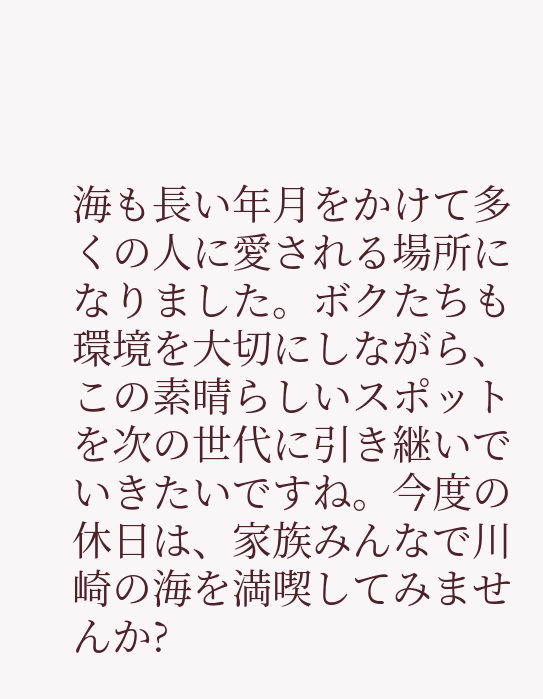海も長い年月をかけて多くの人に愛される場所になりました。ボクたちも環境を大切にしながら、この素晴らしいスポットを次の世代に引き継いでいきたいですね。今度の休日は、家族みんなで川崎の海を満喫してみませんか?